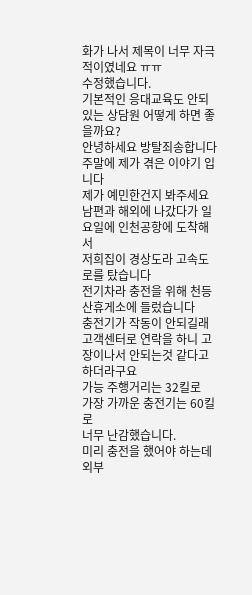화가 나서 제목이 너무 자극적이였네요 ㅠㅠ
수정했습니다.
기본적인 응대교육도 안되있는 상담원 어떻게 하면 좋을까요?
안녕하세요 방탈죄송합니다
주말에 제가 겪은 이야기 입니다
제가 예민한건지 봐주세요
남편과 해외에 나갔다가 일요일에 인천공항에 도착해서
저희집이 경상도라 고속도로를 탔습니다
전기차라 충전을 위해 천등산휴게소에 들렀습니다
충전기가 작동이 안되길래 고객센터로 연락을 하니 고장이나서 안되는것 같다고 하더라구요
가능 주행거리는 32킬로
가장 가까운 충전기는 60킬로
너무 난감했습니다.
미리 충전을 했어야 하는데 외부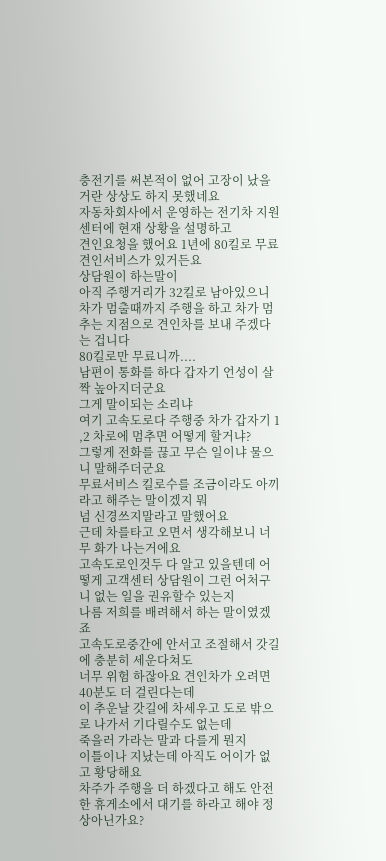충전기를 써본적이 없어 고장이 났을거란 상상도 하지 못했네요
자동차회사에서 운영하는 전기차 지원 센터에 현재 상황을 설명하고
견인요청을 했어요 1년에 80킬로 무료 견인서비스가 있거든요
상담원이 하는말이
아직 주행거리가 32킬로 남아있으니 차가 멈출때까지 주행을 하고 차가 멈추는 지점으로 견인차를 보내 주겠다는 겁니다
80킬로만 무료니까....
남편이 통화를 하다 갑자기 언성이 살짝 높아지더군요
그게 말이되는 소리냐
여기 고속도로다 주행중 차가 갑자기 1 ,2 차로에 멈추면 어떻게 할거냐?
그렇게 전화를 끊고 무슨 일이냐 물으니 말해주더군요
무료서비스 킬로수를 조금이라도 아끼라고 해주는 말이겠지 뭐
넘 신경쓰지말라고 말했어요
근데 차를타고 오면서 생각해보니 너무 화가 나는거에요
고속도로인것두 다 알고 있을텐데 어떻게 고객센터 상담원이 그런 어처구니 없는 일을 권유할수 있는지
나름 저희를 배려해서 하는 말이였겠죠
고속도로중간에 안서고 조절해서 갓길에 충분히 세운다쳐도
너무 위험 하잖아요 견인차가 오려면 40분도 더 걸린다는데
이 추운날 갓길에 차세우고 도로 밖으로 나가서 기다릴수도 없는데
죽을러 가라는 말과 다를게 뭔지
이틀이나 지났는데 아직도 어이가 없고 황당해요
차주가 주행을 더 하겠다고 해도 안전한 휴게소에서 대기를 하라고 해야 정상아닌가요?